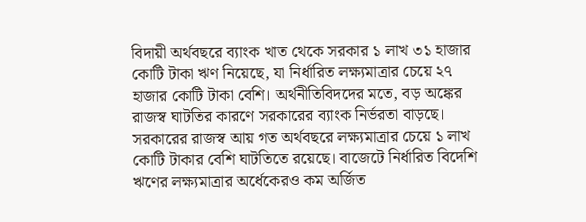বিদায়ী অর্থবছরে ব্যাংক খাত থেকে সরকার ১ লাখ ৩১ হাজার কোটি টাকা ঋণ নিয়েছে, যা নির্ধারিত লক্ষ্যমাত্রার চেয়ে ২৭ হাজার কোটি টাকা বেশি। অর্থনীতিবিদদের মতে, বড় অঙ্কের রাজস্ব ঘাটতির কারণে সরকারের ব্যাংক নির্ভরতা বাড়ছে।
সরকারের রাজস্ব আয় গত অর্থবছরে লক্ষ্যমাত্রার চেয়ে ১ লাখ কোটি টাকার বেশি ঘাটতিতে রয়েছে। বাজেটে নির্ধারিত বিদেশি ঋণের লক্ষ্যমাত্রার অর্ধেকেরও কম অর্জিত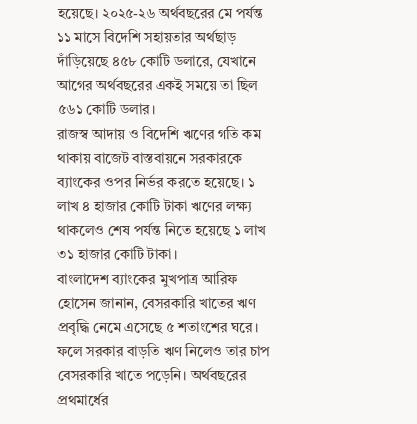হয়েছে। ২০২৫-২৬ অর্থবছরের মে পর্যন্ত ১১ মাসে বিদেশি সহায়তার অর্থছাড় দাঁড়িয়েছে ৪৫৮ কোটি ডলারে, যেখানে আগের অর্থবছরের একই সময়ে তা ছিল ৫৬১ কোটি ডলার।
রাজস্ব আদায় ও বিদেশি ঋণের গতি কম থাকায় বাজেট বাস্তবায়নে সরকারকে ব্যাংকের ওপর নির্ভর করতে হয়েছে। ১ লাখ ৪ হাজার কোটি টাকা ঋণের লক্ষ্য থাকলেও শেষ পর্যন্ত নিতে হয়েছে ১ লাখ ৩১ হাজার কোটি টাকা।
বাংলাদেশ ব্যাংকের মুখপাত্র আরিফ হোসেন জানান, বেসরকারি খাতের ঋণ প্রবৃদ্ধি নেমে এসেছে ৫ শতাংশের ঘরে। ফলে সরকার বাড়তি ঋণ নিলেও তার চাপ বেসরকারি খাতে পড়েনি। অর্থবছরের প্রথমার্ধের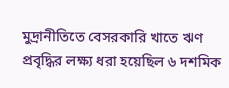মুদ্রানীতিতে বেসরকারি খাতে ঋণ প্রবৃদ্ধির লক্ষ্য ধরা হয়েছিল ৬ দশমিক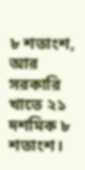৮ শতাংশ, আর সরকারি খাতে ২১ দশমিক ৮ শতাংশ।